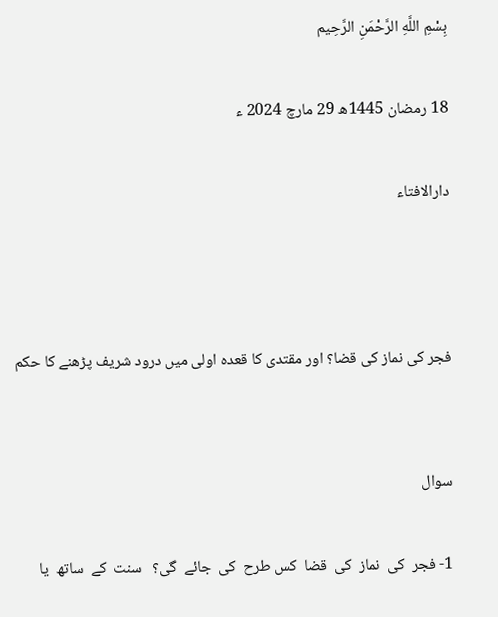بِسْمِ اللَّهِ الرَّحْمَنِ الرَّحِيم

18 رمضان 1445ھ 29 مارچ 2024 ء

دارالافتاء



فجر کی نماز کی قضا؟ اور مقتدی کا قعدہ اولی میں درود شریف پڑھنے کا حکم


سوال

1- فجر  کی  نماز  کی  قضا  کس طرح  کی  جائے  گی؟   سنت  کے  ساتھ  یا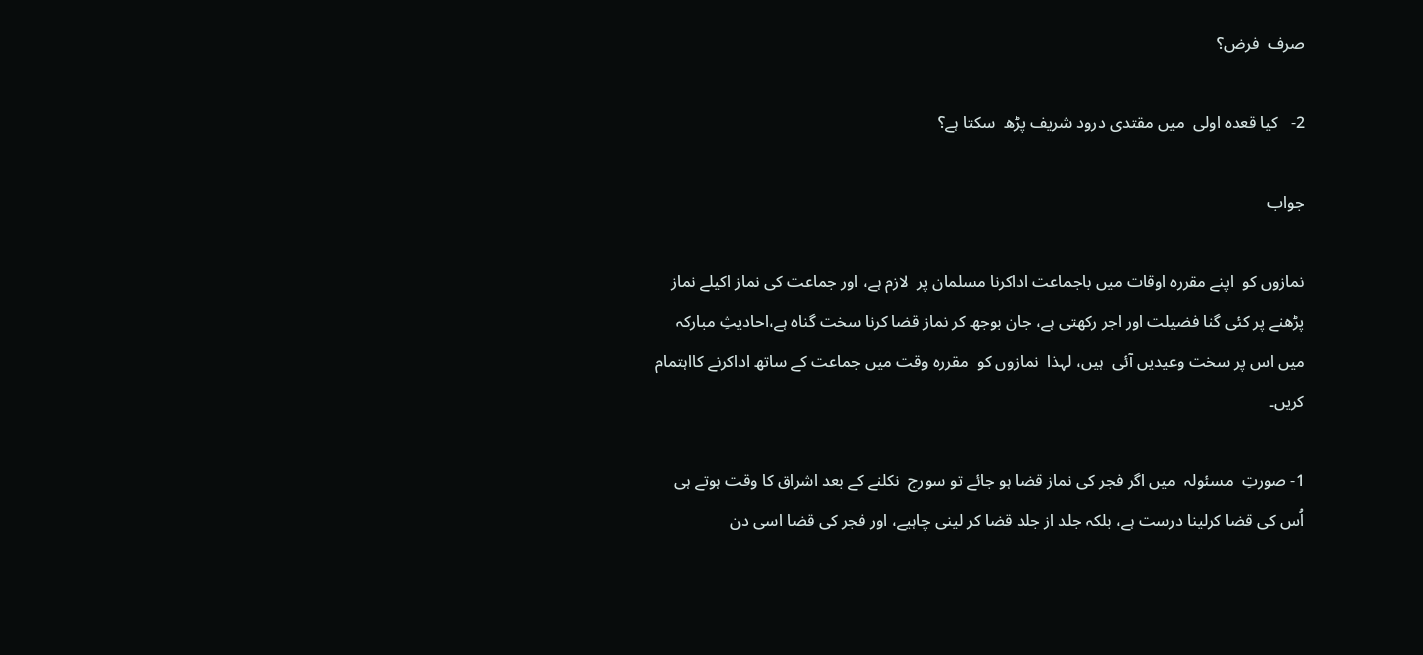صرف  فرض؟

2-   کیا قعدہ اولی  میں مقتدی درود شریف پڑھ  سکتا ہے؟

جواب

نمازوں کو  اپنے مقررہ اوقات میں باجماعت اداکرنا مسلمان پر  لازم ہے، اور جماعت کی نماز اکیلے نماز پڑھنے پر کئی گنا فضیلت اور اجر رکھتی ہے، جان بوجھ کر نماز قضا کرنا سخت گناہ ہے،احادیثِ مبارکہ میں اس پر سخت وعیدیں آئی  ہیں، لہذا  نمازوں کو  مقررہ وقت میں جماعت کے ساتھ اداکرنے کااہتمام کریں۔

1- صورتِ  مسئولہ  میں اگر فجر کی نماز قضا ہو جائے تو سورج  نکلنے کے بعد اشراق کا وقت ہوتے ہی اُس کی قضا کرلینا درست ہے، بلکہ جلد از جلد قضا کر لینی چاہیے، اور فجر کی قضا اسی دن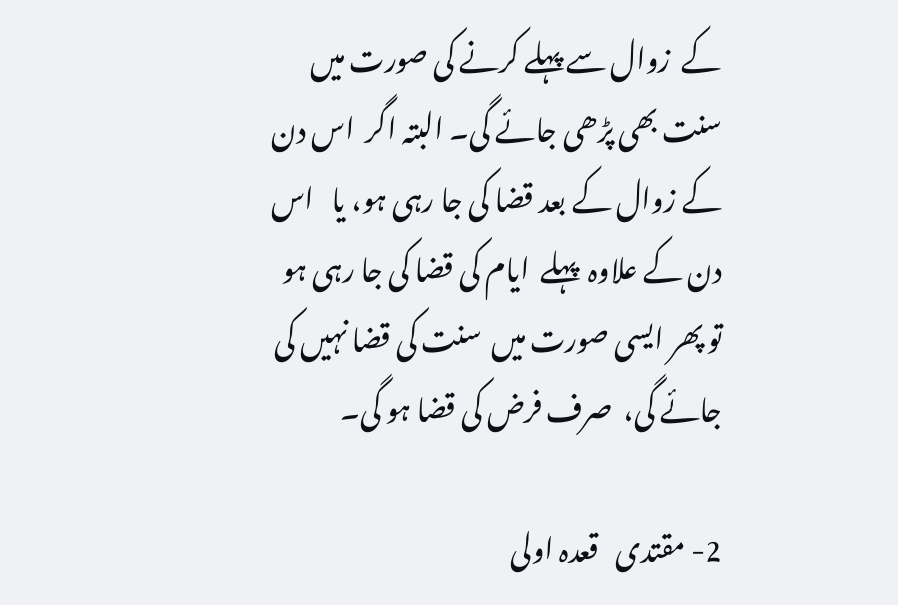کے  زوال سے پہلے کرنے کی صورت میں سنت بھی پڑھی جائے گی۔ البتہ اگر  اس دن کے زوال کے بعد قضا کی جا رہی ہو، یا   اس دن کے علاوہ  پہلے  ایام کی قضا کی جا رہی ہو تو پھر ایسی صورت میں  سنت کی قضا نہیں کی جائے گی،  صرف فرض کی قضا ہو گی۔

2- مقتدی   قعدہ اولی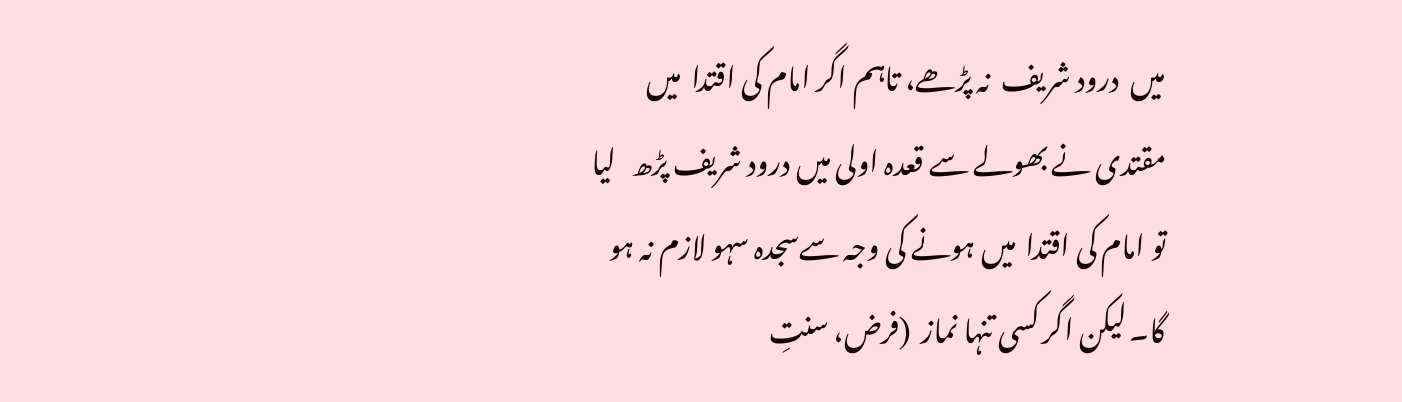میں  درود شریف  نہ پڑھے، تاہم اگر امام کی اقتدا  میں مقتدی نے بھولے سے قعدہ اولی میں درود شریف پڑھ   لیا تو امام کی اقتدا  میں ہونے کی وجہ سےسجدہ سہو لازم نہ ہو گا۔ لیکن اگر کسی تنہا نماز  (فرض، سنتِ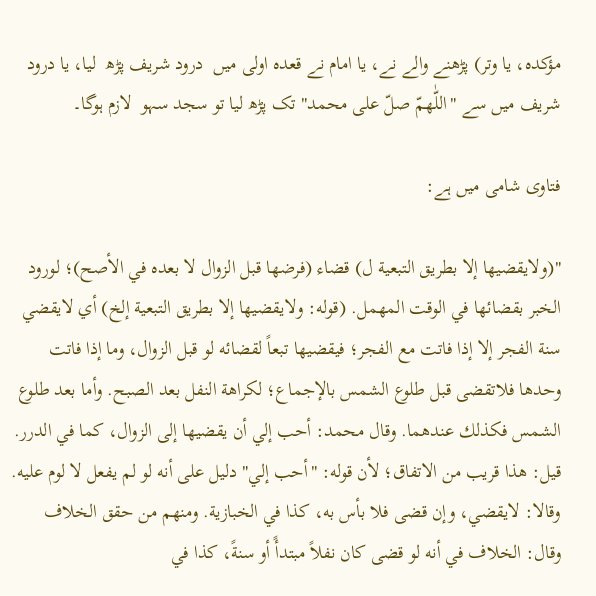مؤکدہ، یا وتر) پڑھنے والے نے، یا امام نے قعدہ اولی میں  درود شریف پڑھ  لیا، یا درود  شریف میں سے "اللّٰهمّ صلّ على محمد" تک پڑھ لیا تو سجد سہو  لازم ہوگا۔

فتاوی شامی میں ہے:

"(ولايقضيها إلا بطريق التبعية ل) قضاء (فرضها قبل الزوال لا بعده في الأصح)؛ لورود الخبر بقضائها في الوقت المهمل. (قوله: ولايقضيها إلا بطريق التبعية إلخ) أي لايقضي سنة الفجر إلا إذا فاتت مع الفجر؛ فيقضيها تبعاً لقضائه لو قبل الزوال، وما إذا فاتت وحدها فلاتقضى قبل طلوع الشمس بالإجماع؛ لكراهة النفل بعد الصبح. وأما بعد طلوع الشمس فكذلك عندهما. وقال محمد: أحب إلي أن يقضيها إلى الزوال، كما في الدرر. قيل: هذا قريب من الاتفاق؛ لأن قوله: "أحب إلي" دليل على أنه لو لم يفعل لا لوم عليه. وقالا: لايقضي، وإن قضى فلا بأس به، كذا في الخبازية. ومنهم من حقق الخلاف وقال: الخلاف في أنه لو قضى كان نفلاً مبتدأً أو سنةً، كذا في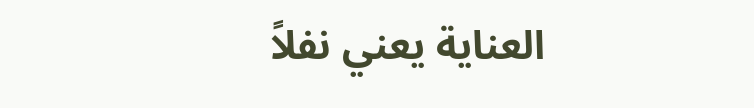العناية يعني نفلاً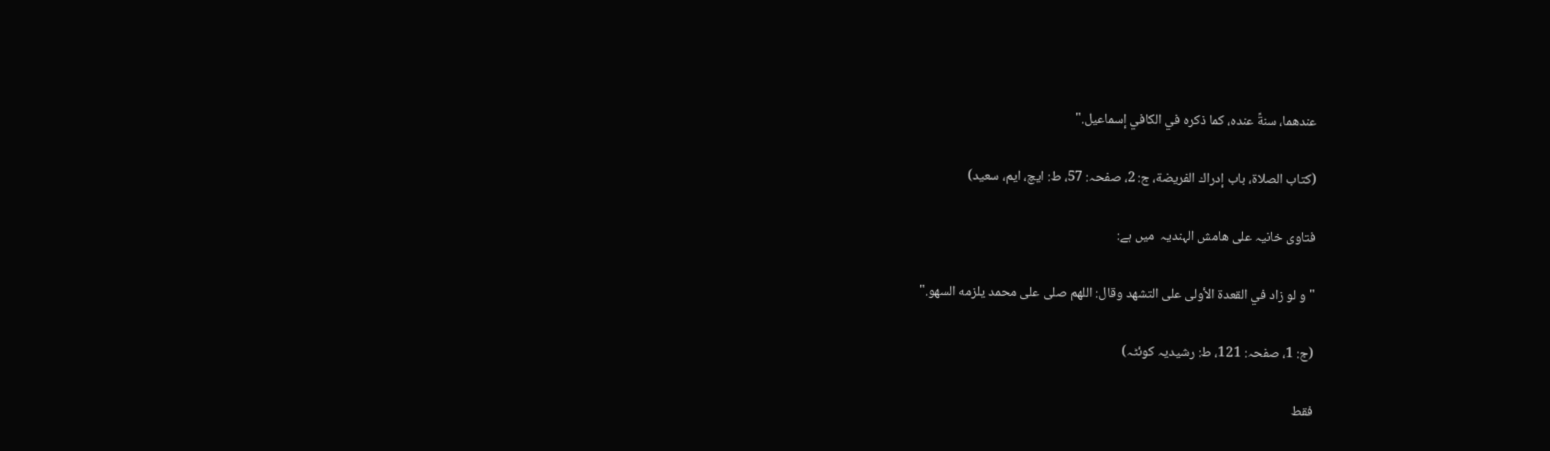عندهما، سنةً عنده، كما ذكره في الكافي إسماعيل."

(کتاب الصلاۃ، باب إدراك الفريضة، ج: 2، صفحہ: 57، ط: ایچ، ایم، سعید)

فتاوی خانیہ علی ھامش الہندیہ  میں ہے:

"و لو زاد في القعدة الأولى على التشهد وقال: اللهم صلى على محمد يلزمه السهو."

(ج: 1، صفحہ: 121، ط: رشیدیہ کوئٹہ)

فقط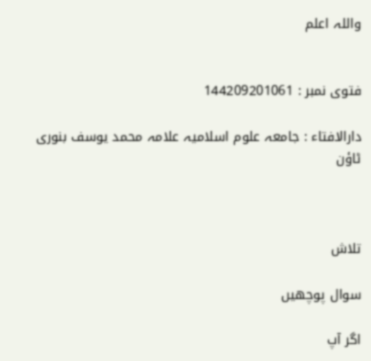واللہ اعلم


فتوی نمبر : 144209201061

دارالافتاء : جامعہ علوم اسلامیہ علامہ محمد یوسف بنوری ٹاؤن



تلاش

سوال پوچھیں

اگر آپ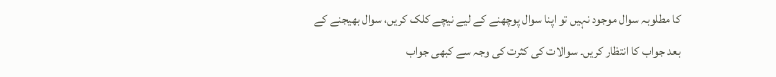کا مطلوبہ سوال موجود نہیں تو اپنا سوال پوچھنے کے لیے نیچے کلک کریں، سوال بھیجنے کے بعد جواب کا انتظار کریں۔ سوالات کی کثرت کی وجہ سے کبھی جواب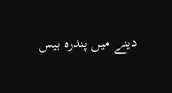دینے میں پندرہ بیس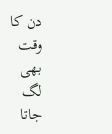دن کا وقت بھی لگ جاتا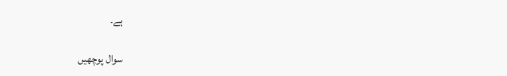ہے۔

سوال پوچھیں